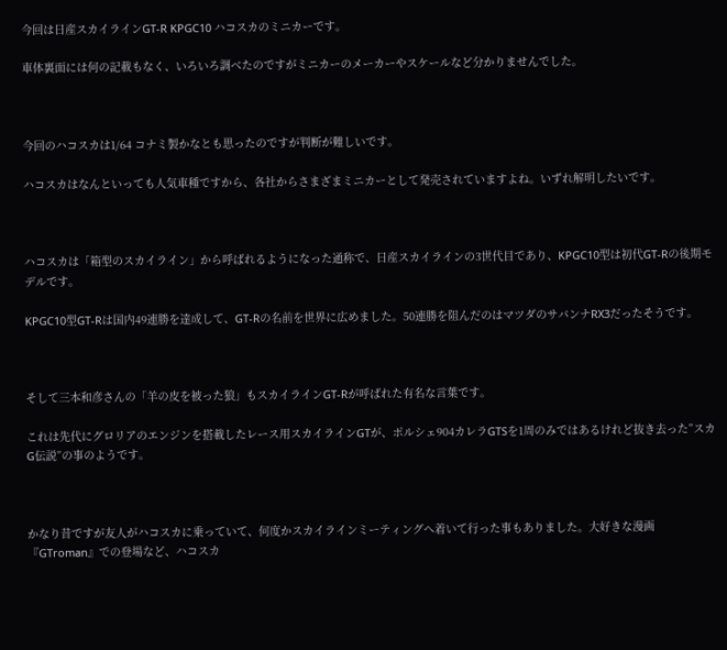今回は日産スカイラインGT-R KPGC10 ハコスカのミニカーです。

車体裏面には何の記載もなく、いろいろ調べたのですがミニカーのメーカーやスケールなど分かりませんでした。



今回のハコスカは1/64 コナミ製かなとも思ったのですが判断が難しいです。

ハコスカはなんといっても人気車種ですから、各社からさまざまミニカーとして発売されていますよね。いずれ解明したいです。



ハコスカは「箱型のスカイライン」から呼ばれるようになった通称で、日産スカイラインの3世代目であり、KPGC10型は初代GT-Rの後期モデルです。

KPGC10型GT-Rは国内49連勝を達成して、GT-Rの名前を世界に広めました。50連勝を阻んだのはマツダのサバンナRX3だったそうです。



そして三本和彦さんの「羊の皮を被った狼」もスカイラインGT-Rが呼ばれた有名な言葉です。

これは先代にグロリアのエンジンを搭載したレース用スカイラインGTが、ポルシェ904カレラGTSを1周のみではあるけれど抜き去った”スカG伝説”の事のようです。



かなり昔ですが友人がハコスカに乗っていて、何度かスカイラインミーティングへ着いて行った事もありました。大好きな漫画『GTroman』での登場など、ハコスカ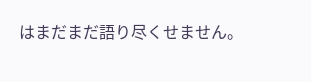はまだまだ語り尽くせません。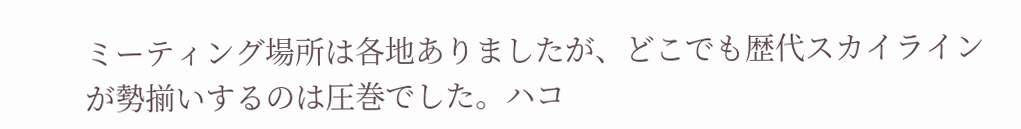ミーティング場所は各地ありましたが、どこでも歴代スカイラインが勢揃いするのは圧巻でした。ハコ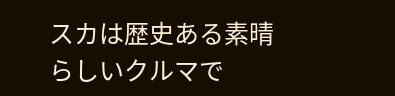スカは歴史ある素晴らしいクルマで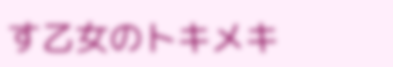す乙女のトキメキ